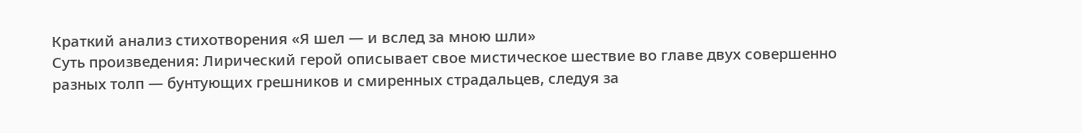Краткий анализ стихотворения «Я шел — и вслед за мною шли»
Суть произведения: Лирический герой описывает свое мистическое шествие во главе двух совершенно разных толп — бунтующих грешников и смиренных страдальцев, следуя за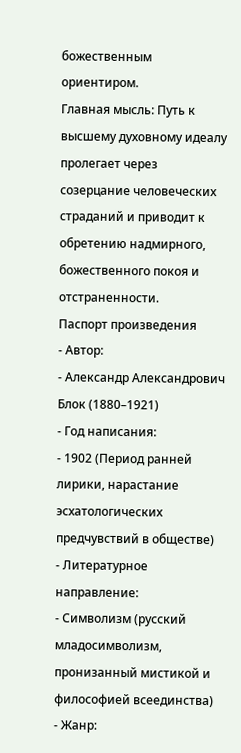божественным ориентиром.
Главная мысль: Путь к высшему духовному идеалу пролегает через созерцание человеческих страданий и приводит к обретению надмирного, божественного покоя и отстраненности.
Паспорт произведения
- Автор:
- Александр Александрович Блок (1880–1921)
- Год написания:
- 1902 (Период ранней лирики, нарастание эсхатологических предчувствий в обществе)
- Литературное направление:
- Символизм (русский младосимволизм, пронизанный мистикой и философией всеединства)
- Жанр: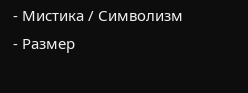- Мистика / Символизм
- Размер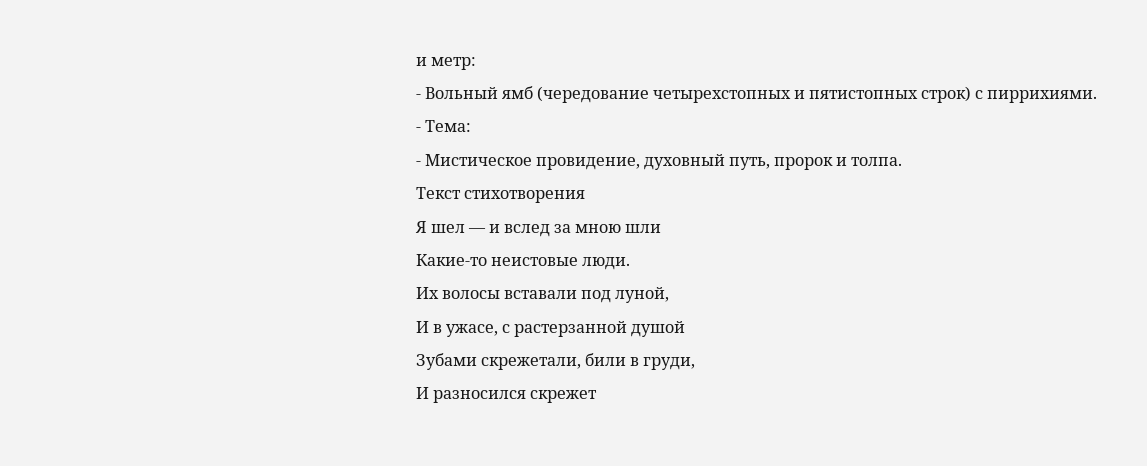и метр:
- Вольный ямб (чередование четырехстопных и пятистопных строк) с пиррихиями.
- Тема:
- Мистическое провидение, духовный путь, пророк и толпа.
Текст стихотворения
Я шел — и вслед за мною шли
Какие-то неистовые люди.
Их волосы вставали под луной,
И в ужасе, с растерзанной душой
Зубами скрежетали, били в груди,
И разносился скрежет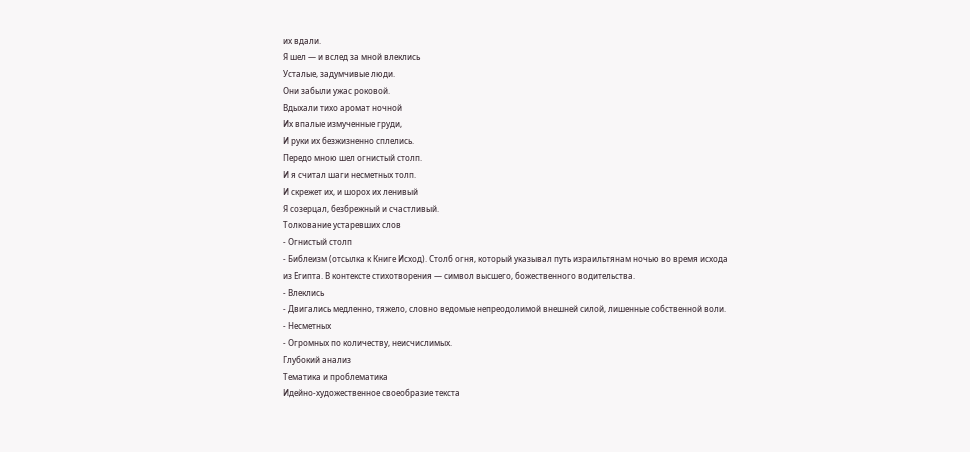их вдали.
Я шел — и вслед за мной влеклись
Усталые, задумчивые люди.
Они забыли ужас роковой.
Вдыхали тихо аромат ночной
Их впалые измученные груди,
И руки их безжизненно сплелись.
Передо мною шел огнистый столп.
И я считал шаги несметных толп.
И скрежет их, и шорох их ленивый
Я созерцал, безбрежный и счастливый.
Толкование устаревших слов
- Огнистый столп
- Библеизм (отсылка к Книге Исход). Столб огня, который указывал путь израильтянам ночью во время исхода из Египта. В контексте стихотворения — символ высшего, божественного водительства.
- Влеклись
- Двигались медленно, тяжело, словно ведомые непреодолимой внешней силой, лишенные собственной воли.
- Несметных
- Огромных по количеству, неисчислимых.
Глубокий анализ
Тематика и проблематика
Идейно-художественное своеобразие текста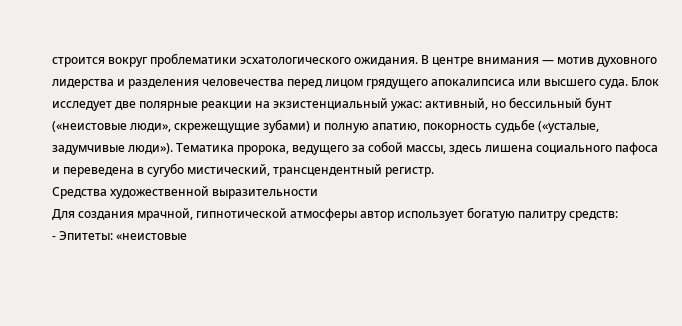строится вокруг проблематики эсхатологического ожидания. В центре внимания — мотив духовного лидерства и разделения человечества перед лицом грядущего апокалипсиса или высшего суда. Блок исследует две полярные реакции на экзистенциальный ужас: активный, но бессильный бунт («неистовые люди», скрежещущие зубами) и полную апатию, покорность судьбе («усталые, задумчивые люди»). Тематика пророка, ведущего за собой массы, здесь лишена социального пафоса и переведена в сугубо мистический, трансцендентный регистр.
Средства художественной выразительности
Для создания мрачной, гипнотической атмосферы автор использует богатую палитру средств:
- Эпитеты: «неистовые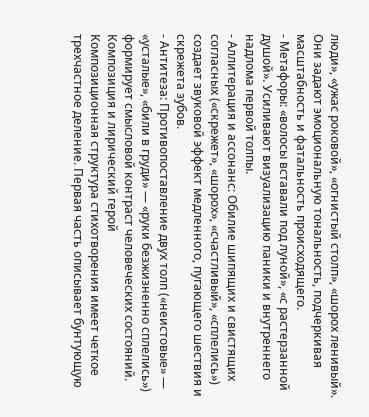люди», «ужас роковой», «огнистый столп», «шорох ленивый». Они задают эмоциональную тональность, подчеркивая масштабность и фатальность происходящего.
- Метафоры: «волосы вставали под луной», «с растерзанной душой». Усиливают визуализацию паники и внутреннего надлома первой толпы.
- Аллитерация и ассонанс: Обилие шипящих и свистящих согласных («скрежет», «шорох», «счастливый», «сплелись») создает звуковой эффект медленного, пугающего шествия и скрежета зубов.
- Антитеза: Противопоставление двух толп («неистовые» — «усталые», «били в груди» — «руки безжизненно сплелись») формирует смысловой контраст человеческих состояний.
Композиция и лирический герой
Композиционная структура стихотворения имеет четкое трехчастное деление. Первая часть описывает бунтующую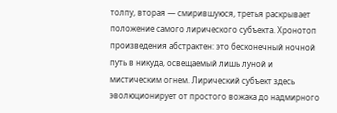толпу, вторая — смирившуюся, третья раскрывает положение самого лирического субъекта. Хронотоп произведения абстрактен: это бесконечный ночной путь в никуда, освещаемый лишь луной и мистическим огнем. Лирический субъект здесь эволюционирует от простого вожака до надмирного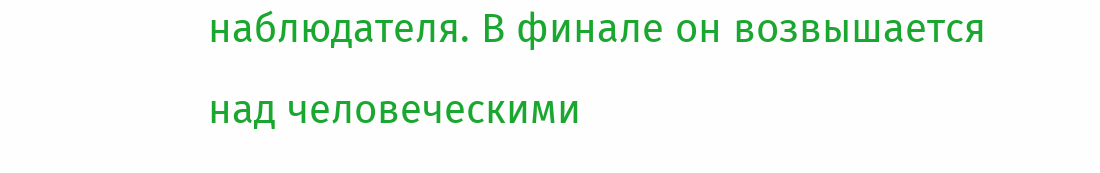наблюдателя. В финале он возвышается над человеческими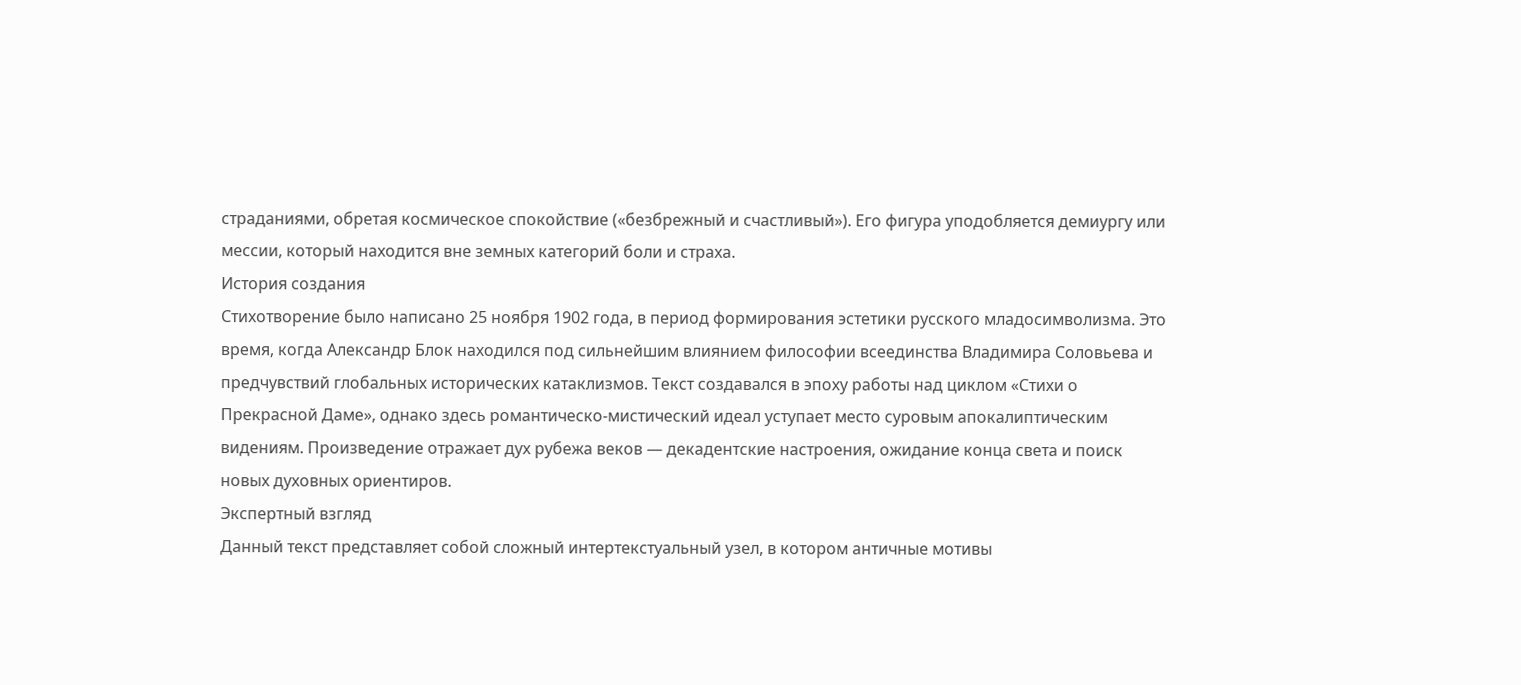страданиями, обретая космическое спокойствие («безбрежный и счастливый»). Его фигура уподобляется демиургу или мессии, который находится вне земных категорий боли и страха.
История создания
Стихотворение было написано 25 ноября 1902 года, в период формирования эстетики русского младосимволизма. Это время, когда Александр Блок находился под сильнейшим влиянием философии всеединства Владимира Соловьева и предчувствий глобальных исторических катаклизмов. Текст создавался в эпоху работы над циклом «Стихи о Прекрасной Даме», однако здесь романтическо-мистический идеал уступает место суровым апокалиптическим видениям. Произведение отражает дух рубежа веков — декадентские настроения, ожидание конца света и поиск новых духовных ориентиров.
Экспертный взгляд
Данный текст представляет собой сложный интертекстуальный узел, в котором античные мотивы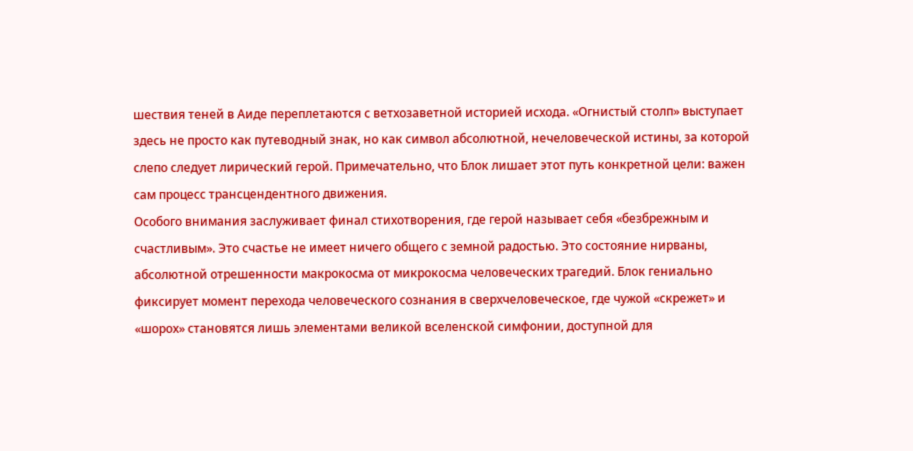шествия теней в Аиде переплетаются с ветхозаветной историей исхода. «Огнистый столп» выступает здесь не просто как путеводный знак, но как символ абсолютной, нечеловеческой истины, за которой слепо следует лирический герой. Примечательно, что Блок лишает этот путь конкретной цели: важен сам процесс трансцендентного движения.
Особого внимания заслуживает финал стихотворения, где герой называет себя «безбрежным и счастливым». Это счастье не имеет ничего общего с земной радостью. Это состояние нирваны, абсолютной отрешенности макрокосма от микрокосма человеческих трагедий. Блок гениально фиксирует момент перехода человеческого сознания в сверхчеловеческое, где чужой «скрежет» и «шорох» становятся лишь элементами великой вселенской симфонии, доступной для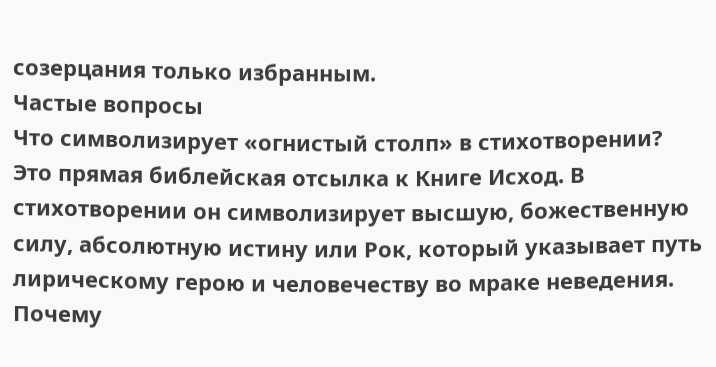созерцания только избранным.
Частые вопросы
Что символизирует «огнистый столп» в стихотворении?
Это прямая библейская отсылка к Книге Исход. В стихотворении он символизирует высшую, божественную силу, абсолютную истину или Рок, который указывает путь лирическому герою и человечеству во мраке неведения.
Почему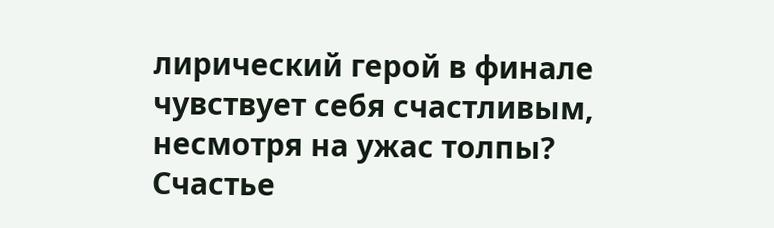лирический герой в финале чувствует себя счастливым, несмотря на ужас толпы?
Счастье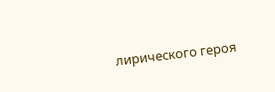лирического героя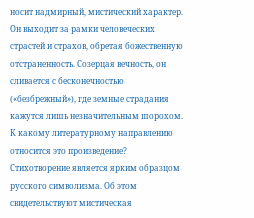носит надмирный, мистический характер. Он выходит за рамки человеческих страстей и страхов, обретая божественную отстраненность. Созерцая вечность, он сливается с бесконечностью («безбрежный»), где земные страдания кажутся лишь незначительным шорохом.
К какому литературному направлению относится это произведение?
Стихотворение является ярким образцом русского символизма. Об этом свидетельствуют мистическая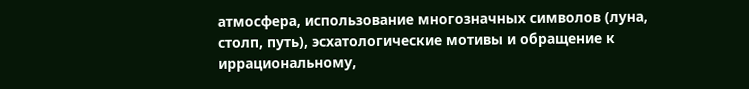атмосфера, использование многозначных символов (луна, столп, путь), эсхатологические мотивы и обращение к иррациональному,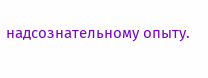надсознательному опыту.